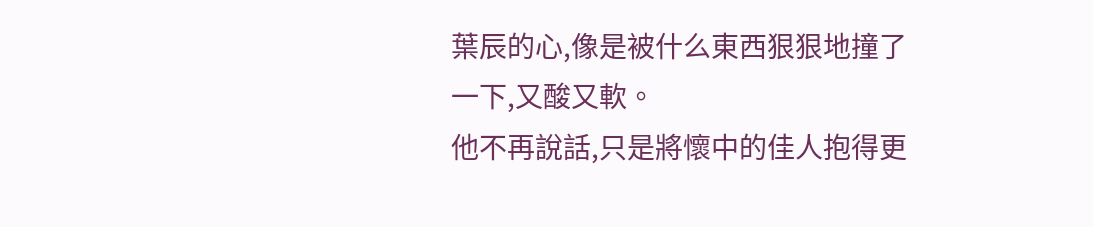葉辰的心,像是被什么東西狠狠地撞了一下,又酸又軟。
他不再說話,只是將懷中的佳人抱得更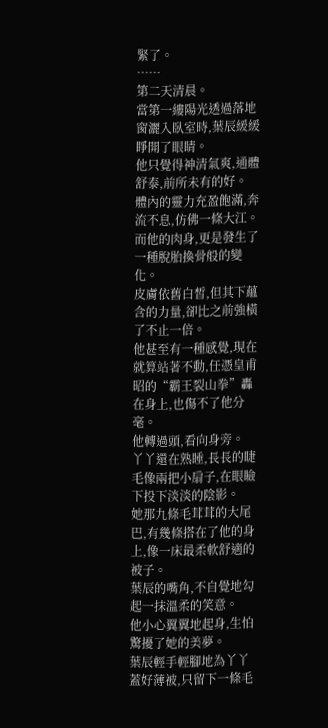緊了。
……
第二天清晨。
當第一縷陽光透過落地窗灑入臥室時,葉辰緩緩睜開了眼睛。
他只覺得神清氣爽,通體舒泰,前所未有的好。
體內的靈力充盈飽滿,奔流不息,仿佛一條大江。
而他的肉身,更是發生了一種脫胎換骨般的變化。
皮膚依舊白皙,但其下蘊含的力量,卻比之前強橫了不止一倍。
他甚至有一種感覺,現在就算站著不動,任憑皇甫昭的“霸王裂山拳”轟在身上,也傷不了他分毫。
他轉過頭,看向身旁。
丫丫還在熟睡,長長的睫毛像兩把小扇子,在眼瞼下投下淡淡的陰影。
她那九條毛茸茸的大尾巴,有幾條搭在了他的身上,像一床最柔軟舒適的被子。
葉辰的嘴角,不自覺地勾起一抹溫柔的笑意。
他小心翼翼地起身,生怕驚擾了她的美夢。
葉辰輕手輕腳地為丫丫蓋好薄被,只留下一條毛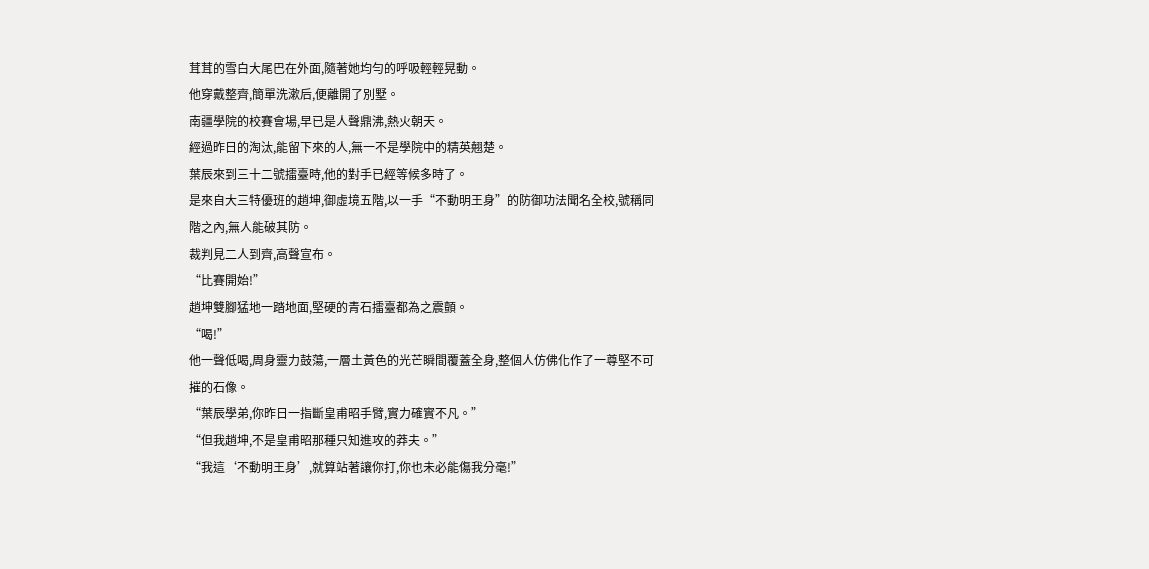茸茸的雪白大尾巴在外面,隨著她均勻的呼吸輕輕晃動。
他穿戴整齊,簡單洗漱后,便離開了別墅。
南疆學院的校賽會場,早已是人聲鼎沸,熱火朝天。
經過昨日的淘汰,能留下來的人,無一不是學院中的精英翹楚。
葉辰來到三十二號擂臺時,他的對手已經等候多時了。
是來自大三特優班的趙坤,御虛境五階,以一手“不動明王身”的防御功法聞名全校,號稱同階之內,無人能破其防。
裁判見二人到齊,高聲宣布。
“比賽開始!”
趙坤雙腳猛地一踏地面,堅硬的青石擂臺都為之震顫。
“喝!”
他一聲低喝,周身靈力鼓蕩,一層土黃色的光芒瞬間覆蓋全身,整個人仿佛化作了一尊堅不可摧的石像。
“葉辰學弟,你昨日一指斷皇甫昭手臂,實力確實不凡。”
“但我趙坤,不是皇甫昭那種只知進攻的莽夫。”
“我這‘不動明王身’,就算站著讓你打,你也未必能傷我分毫!”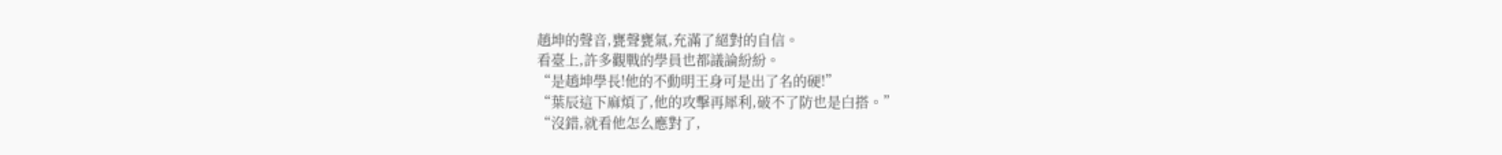趙坤的聲音,甕聲甕氣,充滿了絕對的自信。
看臺上,許多觀戰的學員也都議論紛紛。
“是趙坤學長!他的不動明王身可是出了名的硬!”
“葉辰這下麻煩了,他的攻擊再犀利,破不了防也是白搭。”
“沒錯,就看他怎么應對了,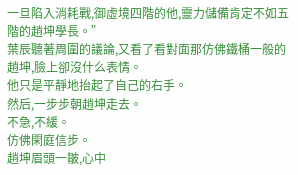一旦陷入消耗戰,御虛境四階的他,靈力儲備肯定不如五階的趙坤學長。”
葉辰聽著周圍的議論,又看了看對面那仿佛鐵桶一般的趙坤,臉上卻沒什么表情。
他只是平靜地抬起了自己的右手。
然后,一步步朝趙坤走去。
不急,不緩。
仿佛閑庭信步。
趙坤眉頭一皺,心中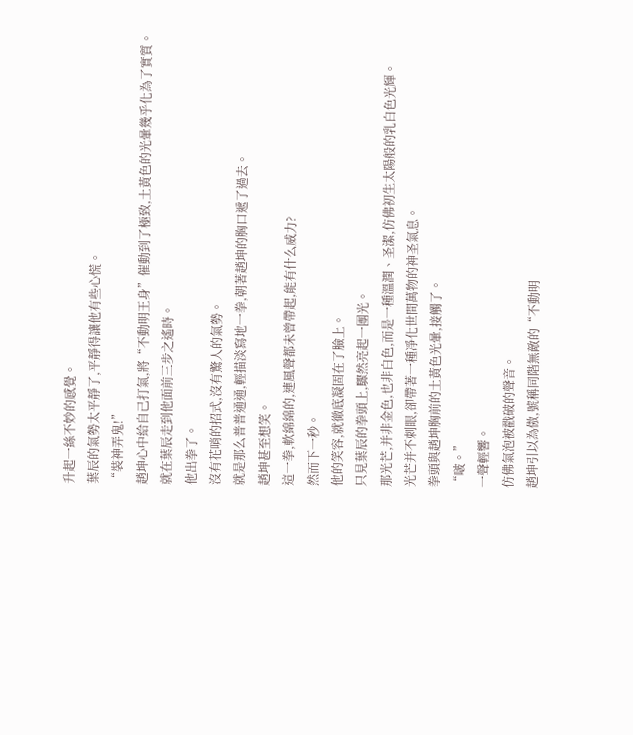升起一絲不妙的感覺。
葉辰的氣勢太平靜了,平靜得讓他有些心慌。
“裝神弄鬼!”
趙坤心中給自己打氣,將“不動明王身”催動到了極致,土黃色的光暈幾乎化為了實質。
就在葉辰走到他面前三步之遙時。
他出拳了。
沒有花哨的招式,沒有驚人的氣勢。
就是那么普普通通,輕描淡寫地一拳,朝著趙坤的胸口遞了過去。
趙坤甚至想笑。
這一拳,軟綿綿的,連風聲都未曾帶起,能有什么威力?
然而下一秒。
他的笑容,就徹底凝固在了臉上。
只見葉辰的拳頭上,驟然亮起一團光。
那光芒,并非金色,也非白色,而是一種溫潤、圣潔,仿佛初生太陽般的乳白色光輝。
光芒并不刺眼,卻帶著一種凈化世間萬物的神圣氣息。
拳頭與趙坤胸前的土黃色光暈,接觸了。
“啵。”
一聲輕響。
仿佛氣泡被戳破的聲音。
趙坤引以為傲,號稱同階無敵的“不動明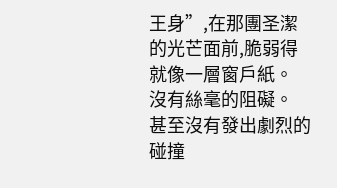王身”,在那團圣潔的光芒面前,脆弱得就像一層窗戶紙。
沒有絲毫的阻礙。
甚至沒有發出劇烈的碰撞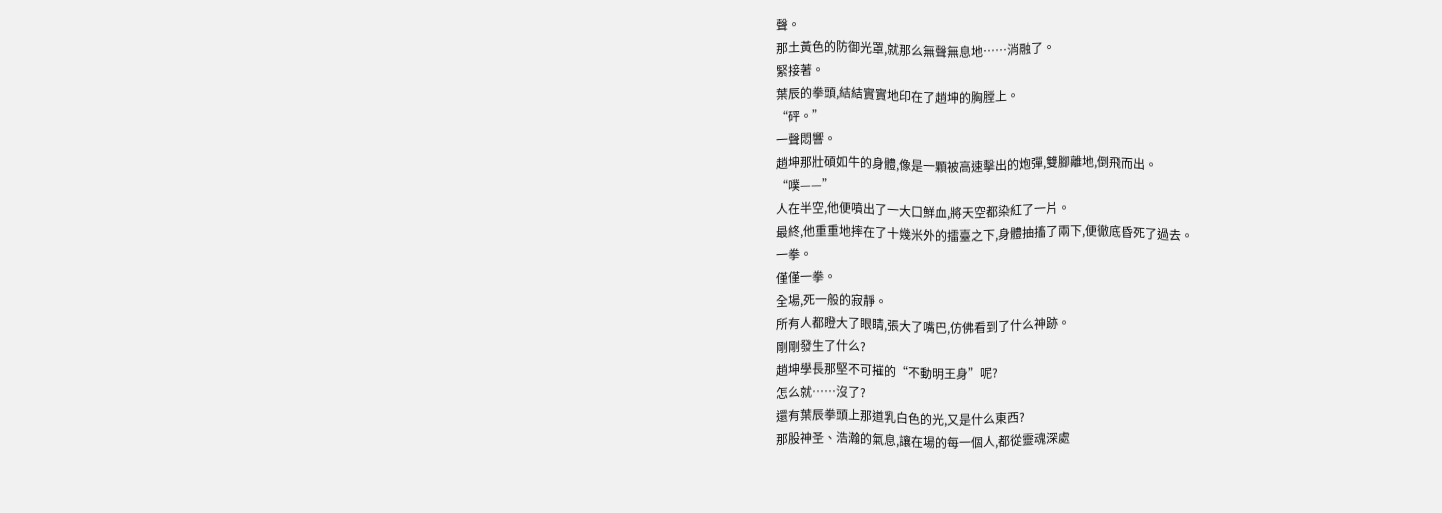聲。
那土黃色的防御光罩,就那么無聲無息地……消融了。
緊接著。
葉辰的拳頭,結結實實地印在了趙坤的胸膛上。
“砰。”
一聲悶響。
趙坤那壯碩如牛的身體,像是一顆被高速擊出的炮彈,雙腳離地,倒飛而出。
“噗——”
人在半空,他便噴出了一大口鮮血,將天空都染紅了一片。
最終,他重重地摔在了十幾米外的擂臺之下,身體抽搐了兩下,便徹底昏死了過去。
一拳。
僅僅一拳。
全場,死一般的寂靜。
所有人都瞪大了眼睛,張大了嘴巴,仿佛看到了什么神跡。
剛剛發生了什么?
趙坤學長那堅不可摧的“不動明王身”呢?
怎么就……沒了?
還有葉辰拳頭上那道乳白色的光,又是什么東西?
那股神圣、浩瀚的氣息,讓在場的每一個人,都從靈魂深處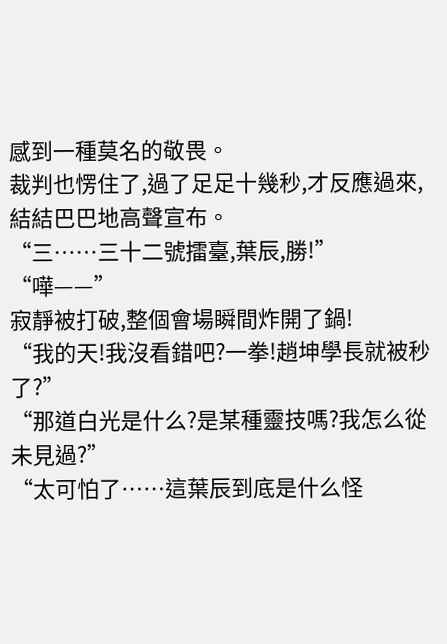感到一種莫名的敬畏。
裁判也愣住了,過了足足十幾秒,才反應過來,結結巴巴地高聲宣布。
“三……三十二號擂臺,葉辰,勝!”
“嘩——”
寂靜被打破,整個會場瞬間炸開了鍋!
“我的天!我沒看錯吧?一拳!趙坤學長就被秒了?”
“那道白光是什么?是某種靈技嗎?我怎么從未見過?”
“太可怕了……這葉辰到底是什么怪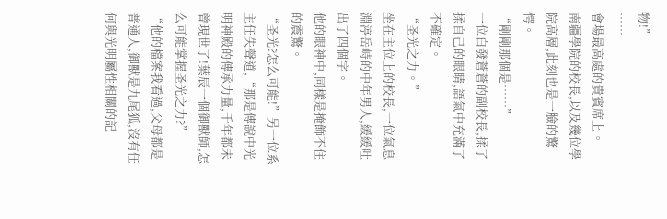物!”
……
會場最高處的貴賓席上。
南疆學院的校長,以及幾位學院高層,此刻也是一臉的驚愕。
“剛剛那個是……”
一位白發蒼蒼的副校長,揉了揉自己的眼睛,語氣中充滿了不確定。
“圣光之力。”
坐在主位上的校長,一位氣息淵渟岳峙的中年男人,緩緩吐出了四個字。
他的眼神中,同樣是掩飾不住的震驚。
“圣光?怎么可能!”另一位系主任失聲道,“那是傳說中光明神殿的傳承力量,千年都未曾現世了!葉辰一個御獸師,怎么可能掌握圣光之力?”
“他的檔案我看過,父母都是普通人,御獸是九尾狐,沒有任何與光明屬性相關的記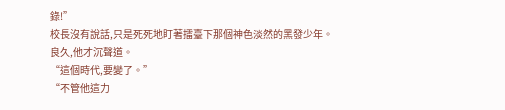錄!”
校長沒有說話,只是死死地盯著擂臺下那個神色淡然的黑發少年。
良久,他才沉聲道。
“這個時代,要變了。”
“不管他這力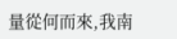量從何而來,我南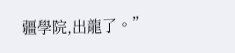疆學院,出龍了。”